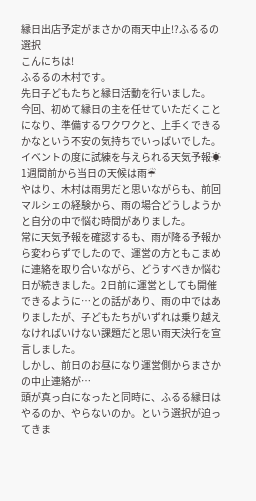縁日出店予定がまさかの雨天中止!?ふるるの選択
こんにちは!
ふるるの木村です。
先日子どもたちと縁日活動を行いました。
今回、初めて縁日の主を任せていただくことになり、準備するワクワクと、上手くできるかなという不安の気持ちでいっぱいでした。
イベントの度に試練を与えられる天気予報☀
1週間前から当日の天候は雨☔
やはり、木村は雨男だと思いながらも、前回マルシェの経験から、雨の場合どうしようかと自分の中で悩む時間がありました。
常に天気予報を確認するも、雨が降る予報から変わらずでしたので、運営の方ともこまめに連絡を取り合いながら、どうすべきか悩む日が続きました。2日前に運営としても開催できるように…との話があり、雨の中ではありましたが、子どもたちがいずれは乗り越えなければいけない課題だと思い雨天決行を宣言しました。
しかし、前日のお昼になり運営側からまさかの中止連絡が…
頭が真っ白になったと同時に、ふるる縁日はやるのか、やらないのか。という選択が迫ってきま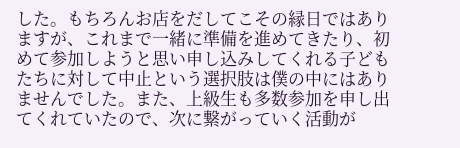した。もちろんお店をだしてこその縁日ではありますが、これまで一緒に準備を進めてきたり、初めて参加しようと思い申し込みしてくれる子どもたちに対して中止という選択肢は僕の中にはありませんでした。また、上級生も多数参加を申し出てくれていたので、次に繋がっていく活動が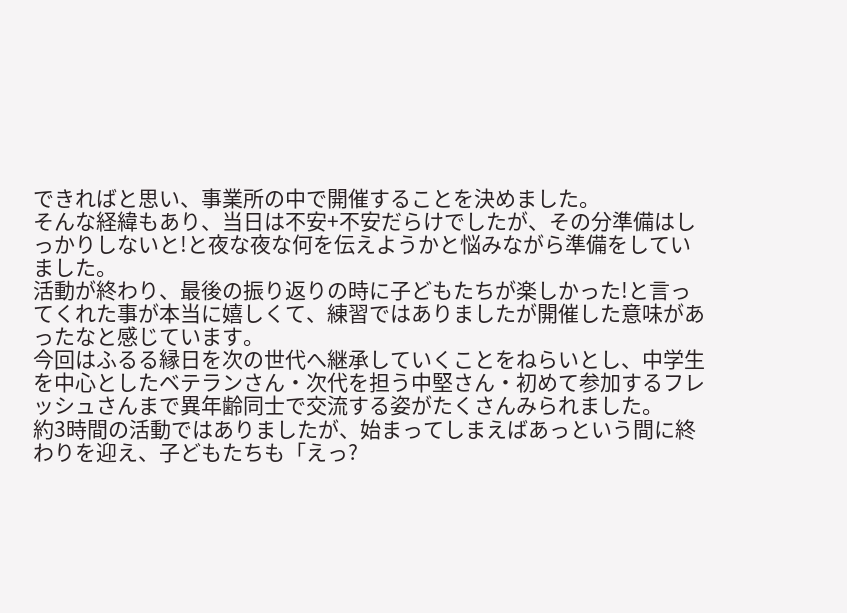できればと思い、事業所の中で開催することを決めました。
そんな経緯もあり、当日は不安+不安だらけでしたが、その分準備はしっかりしないと!と夜な夜な何を伝えようかと悩みながら準備をしていました。
活動が終わり、最後の振り返りの時に子どもたちが楽しかった!と言ってくれた事が本当に嬉しくて、練習ではありましたが開催した意味があったなと感じています。
今回はふるる縁日を次の世代へ継承していくことをねらいとし、中学生を中心としたベテランさん・次代を担う中堅さん・初めて参加するフレッシュさんまで異年齢同士で交流する姿がたくさんみられました。
約3時間の活動ではありましたが、始まってしまえばあっという間に終わりを迎え、子どもたちも「えっ?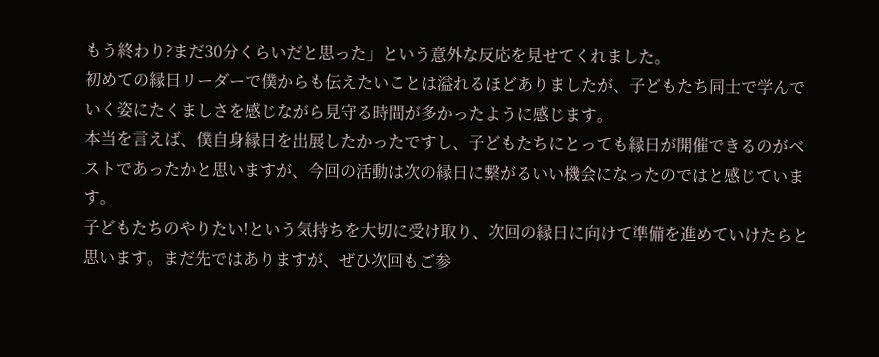もう終わり?まだ30分くらいだと思った」という意外な反応を見せてくれました。
初めての縁日リーダーで僕からも伝えたいことは溢れるほどありましたが、子どもたち同士で学んでいく姿にたくましさを感じながら見守る時間が多かったように感じます。
本当を言えば、僕自身縁日を出展したかったですし、子どもたちにとっても縁日が開催できるのがベストであったかと思いますが、今回の活動は次の縁日に繋がるいい機会になったのではと感じています。
子どもたちのやりたい!という気持ちを大切に受け取り、次回の縁日に向けて準備を進めていけたらと思います。まだ先ではありますが、ぜひ次回もご参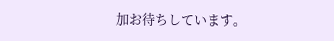加お待ちしています。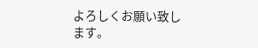よろしくお願い致します。